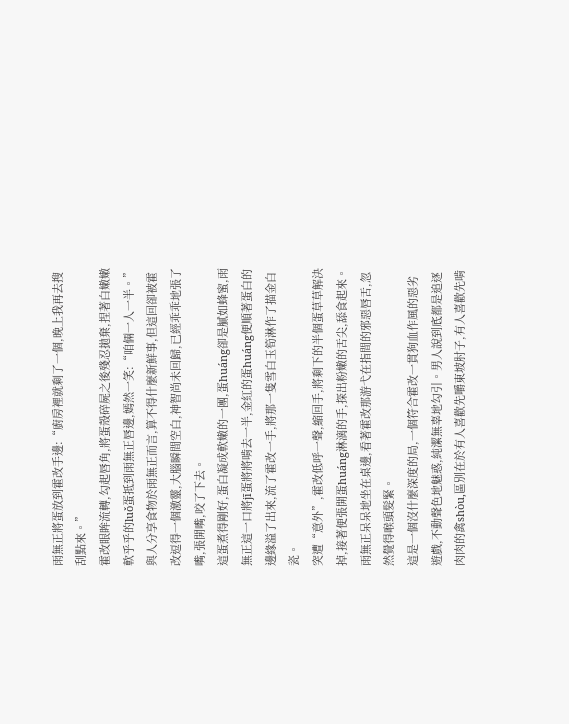雨無正將蛋放到霍改手邊:“廚房裡就剩了一個,晚上我再去搜刮點來。”
霍改眼眸流轉,勾起唇角,將蛋殼碎屍之後殘忍拋棄,捏著白嫩嫩軟乎乎的luǒ蛋抵到雨無正唇邊,嫣然一笑:“咱倆一人一半。”
與人分享食物於雨無正而言,算不得什麼新鮮事,但這回卻被霍改逗得一個激靈,大腦瞬間空白,神智尚未回歸,已經乖乖地張了嘴,張開嘴,咬了下去。
這蛋煮得剛好,蛋白凝成軟嫩的一團,蛋huáng卻是膩如蜂蜜,雨無正這一口將jī蛋將將啃去一半,金紅的蛋huáng便順著蛋白的邊緣溢了出來,流了霍改一手,將那一隻雪白玉筍淋作了描金白瓷。
突遭“意外”,霍改低呼一聲,縮回手,將剩下的半個蛋草草解決掉,接著便張開蛋huáng淋漓的手,探出粉嫩的舌尖,舔食起來。
雨無正呆呆地坐在桌邊,看著霍改那游弋在指間的邪惡唇舌,忽然覺得喉頭髮緊。
這是一個沒什麼深度的局,一個符合霍改一貫狗血作風的惡劣遊戲,不動聲色地魅惑,純潔無辜地勾引。男人說到底都是追逐肉肉的禽shòu,區別在於有人喜歡先嚼東坡肘子,有人喜歡先啃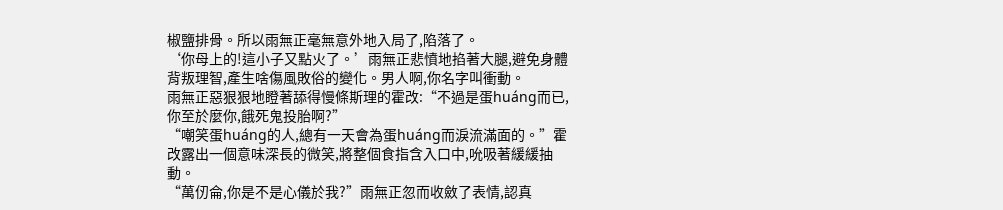椒鹽排骨。所以雨無正毫無意外地入局了,陷落了。
‘你母上的!這小子又點火了。’雨無正悲憤地掐著大腿,避免身體背叛理智,產生啥傷風敗俗的變化。男人啊,你名字叫衝動。
雨無正惡狠狠地瞪著舔得慢條斯理的霍改:“不過是蛋huáng而已,你至於麼你,餓死鬼投胎啊?”
“嘲笑蛋huáng的人,總有一天會為蛋huáng而淚流滿面的。”霍改露出一個意味深長的微笑,將整個食指含入口中,吮吸著緩緩抽動。
“萬仞侖,你是不是心儀於我?”雨無正忽而收斂了表情,認真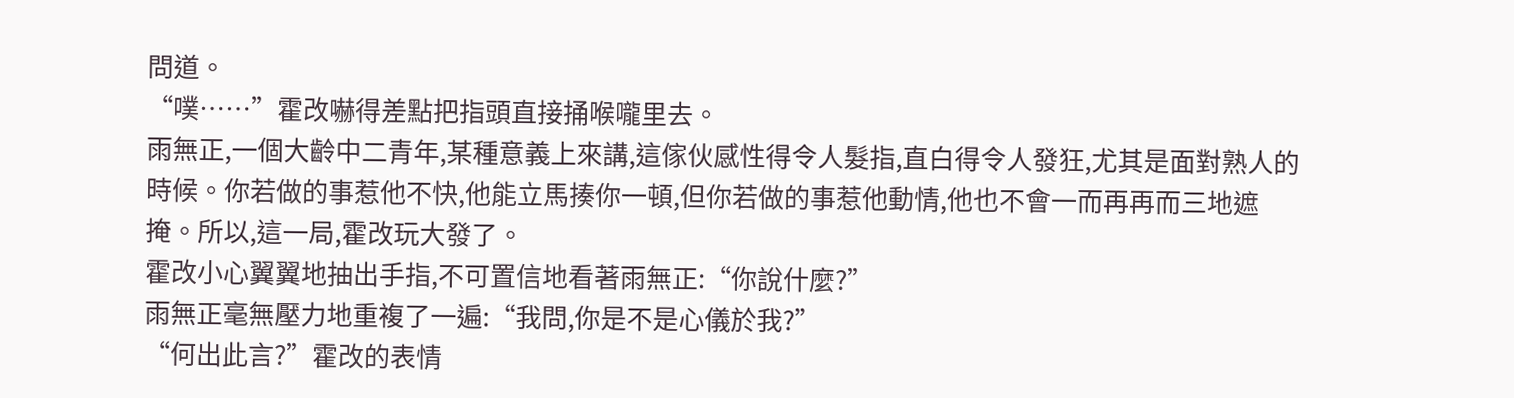問道。
“噗……”霍改嚇得差點把指頭直接捅喉嚨里去。
雨無正,一個大齡中二青年,某種意義上來講,這傢伙感性得令人髮指,直白得令人發狂,尤其是面對熟人的時候。你若做的事惹他不快,他能立馬揍你一頓,但你若做的事惹他動情,他也不會一而再再而三地遮掩。所以,這一局,霍改玩大發了。
霍改小心翼翼地抽出手指,不可置信地看著雨無正:“你說什麼?”
雨無正毫無壓力地重複了一遍:“我問,你是不是心儀於我?”
“何出此言?”霍改的表情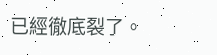已經徹底裂了。